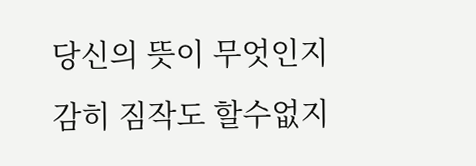당신의 뜻이 무엇인지 감히 짐작도 할수없지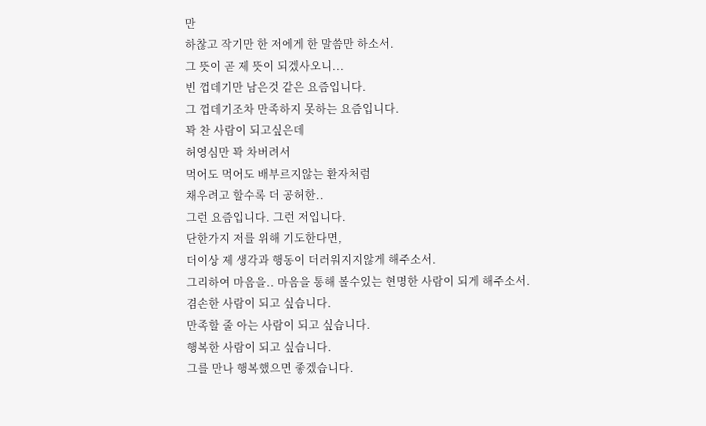만
하찮고 작기만 한 저에게 한 말씀만 하소서.
그 뜻이 곧 제 뜻이 되겠사오니...
빈 껍데기만 남은것 같은 요즘입니다.
그 껍데기조차 만족하지 못하는 요즘입니다.
꽉 찬 사람이 되고싶은데
허영심만 꽉 차버려서
먹어도 먹어도 배부르지않는 환자처럼
채우려고 할수록 더 공허한..
그런 요즘입니다. 그런 저입니다.
단한가지 저를 위해 기도한다면,
더이상 제 생각과 행동이 더러워지지않게 해주소서.
그리하여 마음을.. 마음을 통해 볼수있는 현명한 사람이 되게 해주소서.
겸손한 사람이 되고 싶습니다.
만족할 줄 아는 사람이 되고 싶습니다.
행복한 사람이 되고 싶습니다.
그를 만나 행복했으면 좋겠습니다.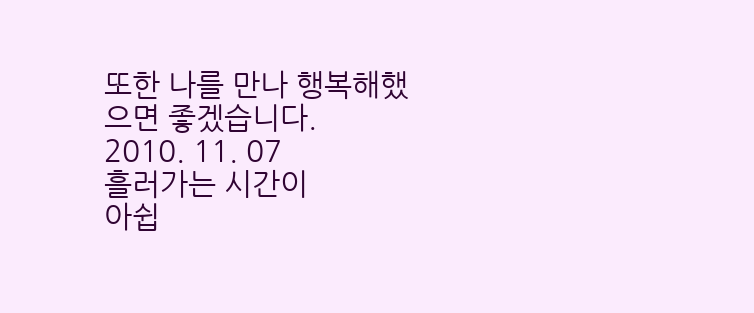또한 나를 만나 행복해했으면 좋겠습니다.
2010. 11. 07
흘러가는 시간이
아쉽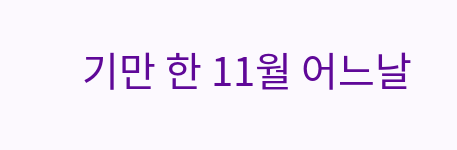기만 한 11월 어느날